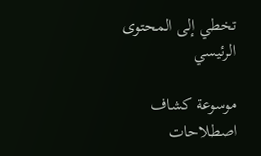تخطي إلى المحتوى الرئيسي

موسوعة كشاف اصطلاحات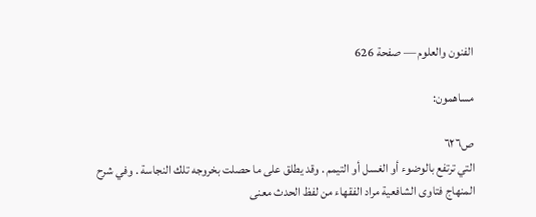الفنون والعلوم — صفحة 626

مساهمون:

ص٦٢٦
التي ترتفع بالوضوء أو الغسل أو التيمم . وقد يطلق على ما حصلت بخروجه تلك النجاسة . وفي شرح المنهاج فتاوى الشافعية مراد الفقهاء من لفظ الحدث معنى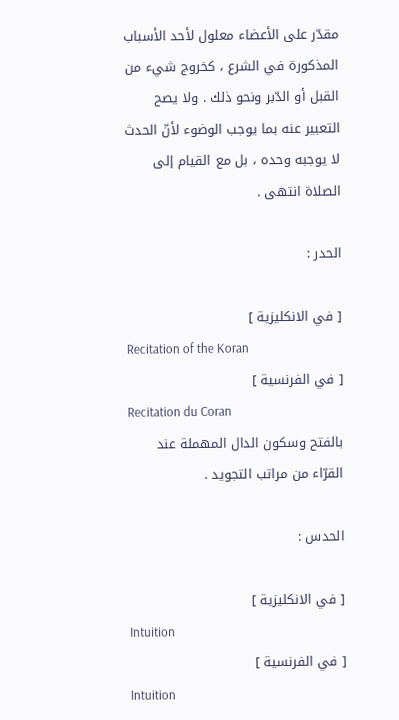مقدّر على الأعضاء معلول لأحد الأسباب المذكورة في الشرع ، كخروج شيء من القبل أو الدّبر ونحو ذلك . ولا يصح التعبير عنه بما يوجب الوضوء لأنّ الحدث لا يوجبه وحده ، بل مع القيام إلى الصلاة انتهى .

الحدر :

[ في الانكليزية ]
Recitation of the Koran
[ في الفرنسية ]
Recitation du Coran
بالفتح وسكون الدال المهملة عند القرّاء من مراتب التجويد .

الحدس :

[ في الانكليزية ]
Intuition
[ في الفرنسية ]
Intuition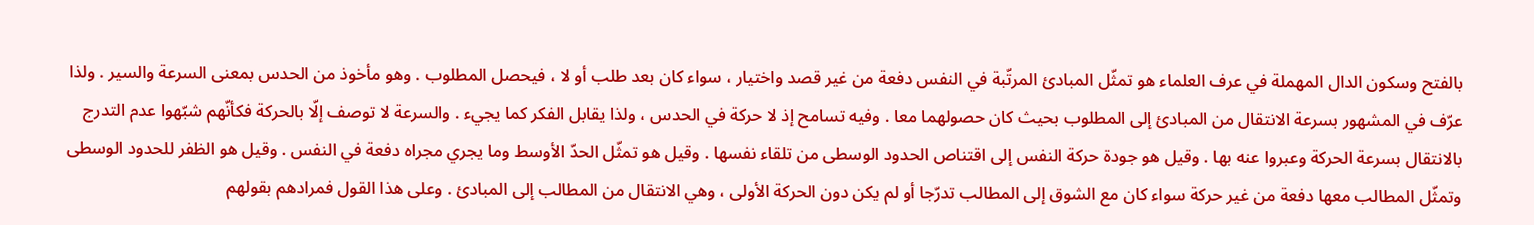بالفتح وسكون الدال المهملة في عرف العلماء هو تمثّل المبادئ المرتّبة في النفس دفعة من غير قصد واختيار ، سواء كان بعد طلب أو لا ، فيحصل المطلوب . وهو مأخوذ من الحدس بمعنى السرعة والسير . ولذا عرّف في المشهور بسرعة الانتقال من المبادئ إلى المطلوب بحيث كان حصولهما معا . وفيه تسامح إذ لا حركة في الحدس ، ولذا يقابل الفكر كما يجيء . والسرعة لا توصف إلّا بالحركة فكأنّهم شبّهوا عدم التدرج بالانتقال بسرعة الحركة وعبروا عنه بها . وقيل هو جودة حركة النفس إلى اقتناص الحدود الوسطى من تلقاء نفسها . وقيل هو تمثّل الحدّ الأوسط وما يجري مجراه دفعة في النفس . وقيل هو الظفر للحدود الوسطى وتمثّل المطالب معها دفعة من غير حركة سواء كان مع الشوق إلى المطالب تدرّجا أو لم يكن دون الحركة الأولى ، وهي الانتقال من المطالب إلى المبادئ . وعلى هذا القول فمرادهم بقولهم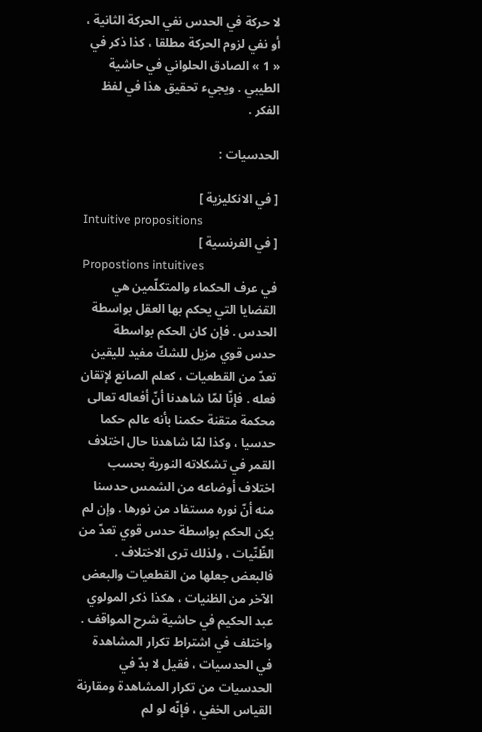لا حركة في الحدس نفي الحركة الثانية ، أو نفي لزوم الحركة مطلقا ، كذا ذكر في « 1 » الصادق الحلواني في حاشية الطيبي . ويجيء تحقيق هذا في لفظ الفكر .

الحدسيات :

[ في الانكليزية ]
Intuitive propositions
[ في الفرنسية ]
Propostions intuitives
في عرف الحكماء والمتكلّمين هي القضايا التي يحكم بها العقل بواسطة الحدس . فإن كان الحكم بواسطة حدس قوي مزيل للشكّ مفيد لليقين تعدّ من القطعيات ، كعلم الصانع لإتقان فعله . فإنّا لمّا شاهدنا أنّ أفعاله تعالى محكمة متقنة حكمنا بأنه عالم حكما حدسيا ، وكذا لمّا شاهدنا حال اختلاف القمر في تشكلاته النورية بحسب اختلاف أوضاعه من الشمس حدسنا منه أنّ نوره مستفاد من نورها . وإن لم يكن الحكم بواسطة حدس قوي تعدّ من الظّنّيات ، ولذلك ترى الاختلاف . فالبعض جعلها من القطعيات والبعض الآخر من الظنيات ، هكذا ذكر المولوي عبد الحكيم في حاشية شرح المواقف . واختلف في اشتراط تكرار المشاهدة في الحدسيات ، فقيل لا بدّ في الحدسيات من تكرار المشاهدة ومقارنة القياس الخفي ، فإنّه لو لم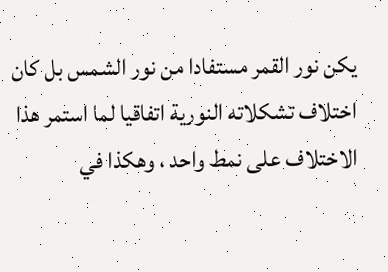يكن نور القمر مستفادا من نور الشمس بل كان اختلاف تشكلاته النورية اتفاقيا لما استمر هذا الاختلاف على نمط واحد ، وهكذا في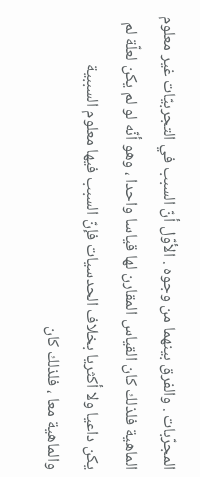المجرّبات . والفرق بينهما من وجوه . الأوّل أنّ السبب في التجربيّات غير معلوم الماهية فلذلك كان القياس المقارن لها قياسا واحدا ، وهو أنّه لو لم يكن لعلّة لم يكن داعيا ولا أكثريا بخلاف الحدسيات فإنّ السبب فيها معلوم السببية والماهية معا ، فلذلك كان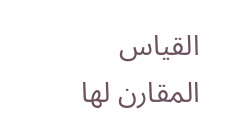القياس المقارن لها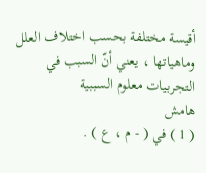أقيسة مختلفة بحسب اختلاف العلل وماهياتها ، يعني أنّ السبب في التجربيات معلوم السببية
هامش
( 1 ) في ( - م ، ع ) .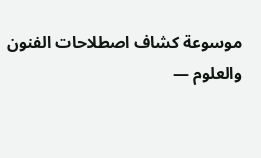موسوعة كشاف اصطلاحات الفنون والعلوم —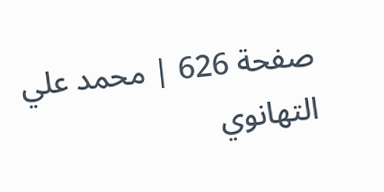صفحة 626 | محمد علي التهانوي